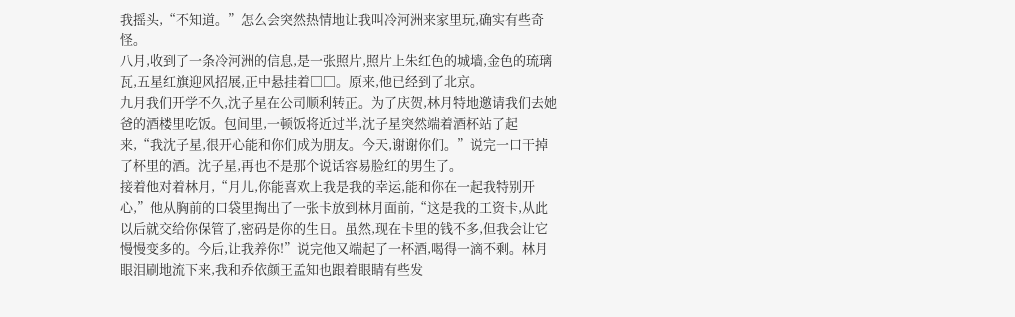我摇头,“不知道。”怎么会突然热情地让我叫冷河洲来家里玩,确实有些奇怪。
八月,收到了一条冷河洲的信息,是一张照片,照片上朱红色的城墙,金色的琉璃瓦,五星红旗迎风招展,正中悬挂着□□。原来,他已经到了北京。
九月我们开学不久,沈子星在公司顺利转正。为了庆贺,林月特地邀请我们去她爸的酒楼里吃饭。包间里,一顿饭将近过半,沈子星突然端着酒杯站了起来,“我沈子星,很开心能和你们成为朋友。今天,谢谢你们。”说完一口干掉了杯里的酒。沈子星,再也不是那个说话容易脸红的男生了。
接着他对着林月,“月儿,你能喜欢上我是我的幸运,能和你在一起我特别开心,”他从胸前的口袋里掏出了一张卡放到林月面前,“这是我的工资卡,从此以后就交给你保管了,密码是你的生日。虽然,现在卡里的钱不多,但我会让它慢慢变多的。今后,让我养你!”说完他又端起了一杯酒,喝得一滴不剩。林月眼泪刷地流下来,我和乔依颜王孟知也跟着眼睛有些发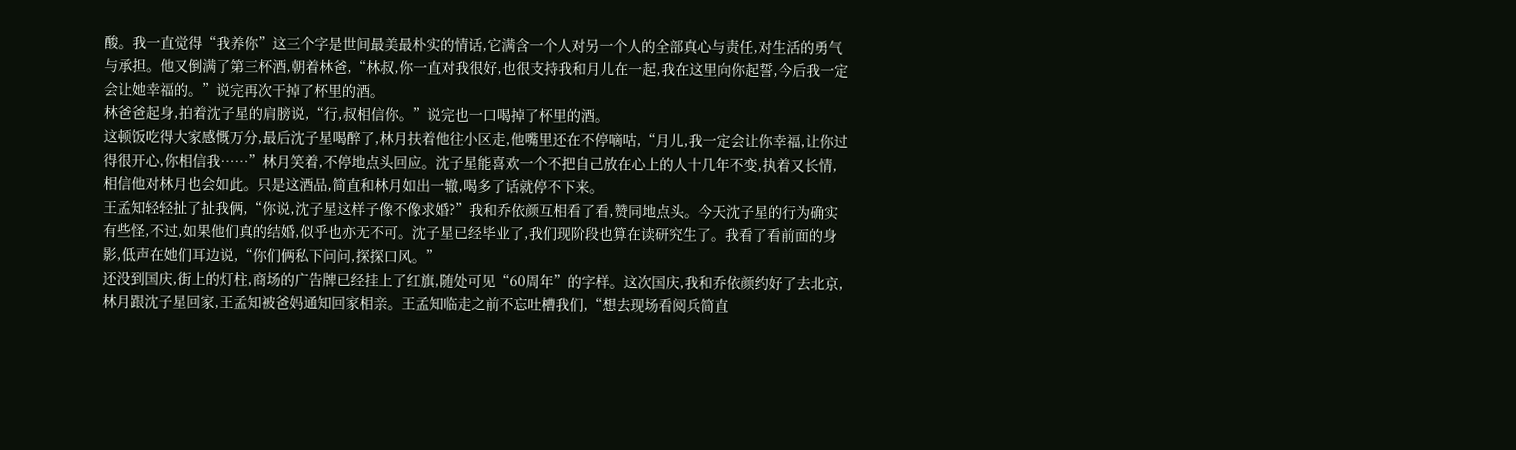酸。我一直觉得“我养你”这三个字是世间最美最朴实的情话,它满含一个人对另一个人的全部真心与责任,对生活的勇气与承担。他又倒满了第三杯酒,朝着林爸,“林叔,你一直对我很好,也很支持我和月儿在一起,我在这里向你起誓,今后我一定会让她幸福的。”说完再次干掉了杯里的酒。
林爸爸起身,拍着沈子星的肩膀说,“行,叔相信你。”说完也一口喝掉了杯里的酒。
这顿饭吃得大家感慨万分,最后沈子星喝醉了,林月扶着他往小区走,他嘴里还在不停嘀咕,“月儿,我一定会让你幸福,让你过得很开心,你相信我……”林月笑着,不停地点头回应。沈子星能喜欢一个不把自己放在心上的人十几年不变,执着又长情,相信他对林月也会如此。只是这酒品,简直和林月如出一辙,喝多了话就停不下来。
王孟知轻轻扯了扯我俩,“你说,沈子星这样子像不像求婚?”我和乔依颜互相看了看,赞同地点头。今天沈子星的行为确实有些怪,不过,如果他们真的结婚,似乎也亦无不可。沈子星已经毕业了,我们现阶段也算在读研究生了。我看了看前面的身影,低声在她们耳边说,“你们俩私下问问,探探口风。”
还没到国庆,街上的灯柱,商场的广告牌已经挂上了红旗,随处可见“60周年”的字样。这次国庆,我和乔依颜约好了去北京,林月跟沈子星回家,王孟知被爸妈通知回家相亲。王孟知临走之前不忘吐槽我们,“想去现场看阅兵简直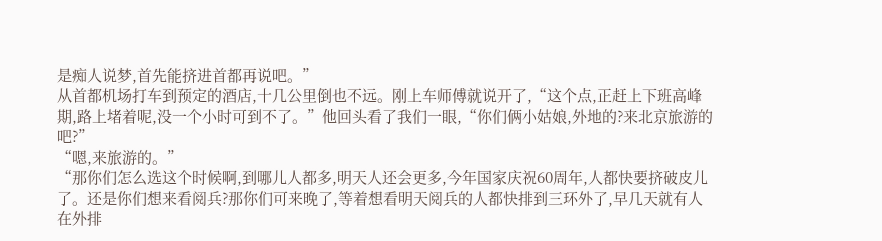是痴人说梦,首先能挤进首都再说吧。”
从首都机场打车到预定的酒店,十几公里倒也不远。刚上车师傅就说开了,“这个点,正赶上下班高峰期,路上堵着呢,没一个小时可到不了。”他回头看了我们一眼,“你们俩小姑娘,外地的?来北京旅游的吧?”
“嗯,来旅游的。”
“那你们怎么选这个时候啊,到哪儿人都多,明天人还会更多,今年国家庆祝60周年,人都快要挤破皮儿了。还是你们想来看阅兵?那你们可来晚了,等着想看明天阅兵的人都快排到三环外了,早几天就有人在外排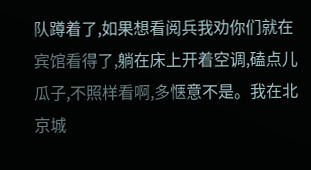队蹲着了,如果想看阅兵我劝你们就在宾馆看得了,躺在床上开着空调,磕点儿瓜子,不照样看啊,多惬意不是。我在北京城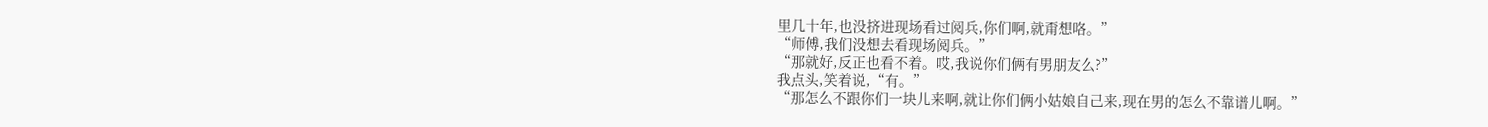里几十年,也没挤进现场看过阅兵,你们啊,就甭想咯。”
“师傅,我们没想去看现场阅兵。”
“那就好,反正也看不着。哎,我说你们俩有男朋友么?”
我点头,笑着说,“有。”
“那怎么不跟你们一块儿来啊,就让你们俩小姑娘自己来,现在男的怎么不靠谱儿啊。”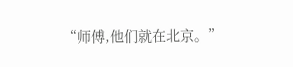“师傅,他们就在北京。”